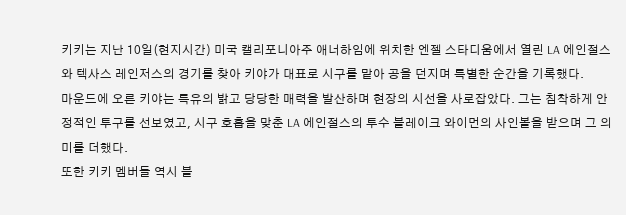키키는 지난 10일(현지시간) 미국 캘리포니아주 애너하임에 위치한 엔젤 스타디움에서 열린 LA 에인절스와 텍사스 레인저스의 경기를 찾아 키야가 대표로 시구를 맡아 공을 던지며 특별한 순간을 기록했다.
마운드에 오른 키야는 특유의 밝고 당당한 매력을 발산하며 현장의 시선을 사로잡았다. 그는 침착하게 안정적인 투구를 선보였고, 시구 호흡을 맞춘 LA 에인절스의 투수 블레이크 와이먼의 사인볼을 받으며 그 의미를 더했다.
또한 키키 멤버들 역시 블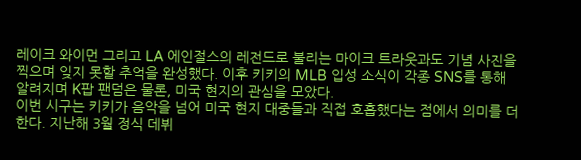레이크 와이먼 그리고 LA 에인절스의 레전드로 불리는 마이크 트라웃과도 기념 사진을 찍으며 잊지 못할 추억을 완성했다. 이후 키키의 MLB 입성 소식이 각종 SNS를 통해 알려지며 K팝 팬덤은 물론, 미국 현지의 관심을 모았다.
이번 시구는 키키가 음악을 넘어 미국 현지 대중들과 직접 호흡했다는 점에서 의미를 더한다. 지난해 3월 정식 데뷔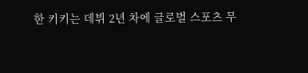한 키키는 데뷔 2년 차에 글로벌 스포츠 무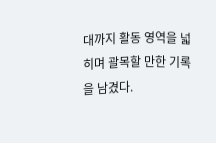대까지 활동 영역을 넓히며 괄목할 만한 기록을 남겼다.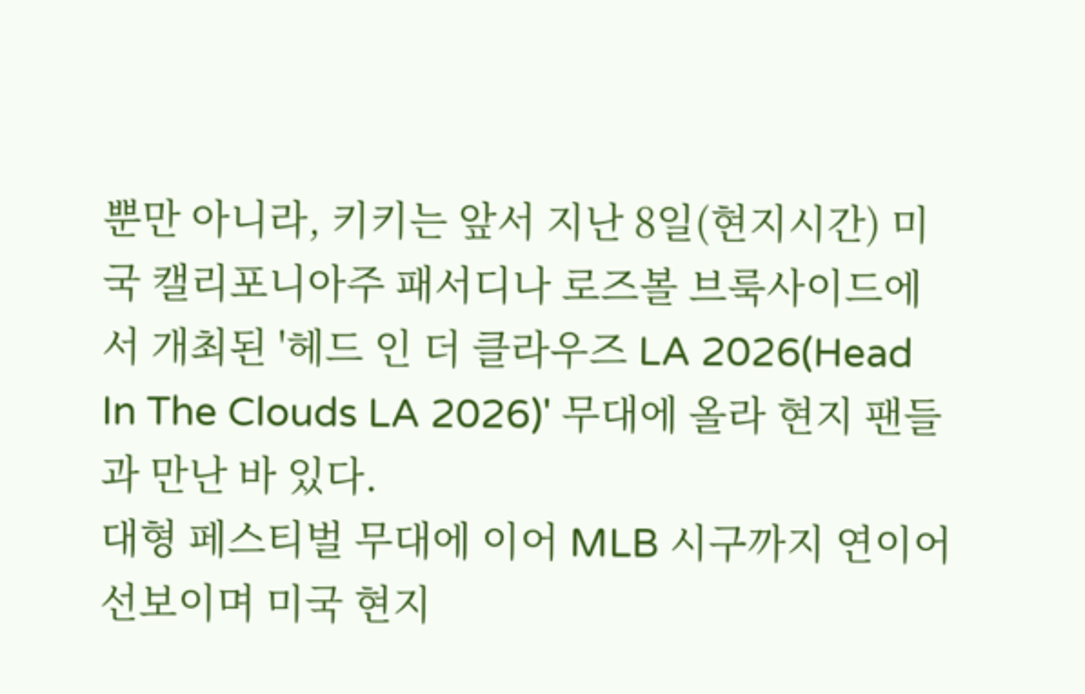뿐만 아니라, 키키는 앞서 지난 8일(현지시간) 미국 캘리포니아주 패서디나 로즈볼 브룩사이드에서 개최된 '헤드 인 더 클라우즈 LA 2026(Head In The Clouds LA 2026)' 무대에 올라 현지 팬들과 만난 바 있다.
대형 페스티벌 무대에 이어 MLB 시구까지 연이어 선보이며 미국 현지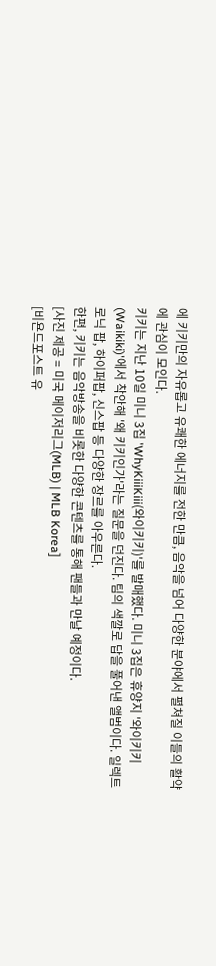에 키키만의 자유롭고 유쾌한 에너지를 전한 만큼, 음악을 넘어 다양한 분야에서 펼쳐질 이들의 활약에 관심이 모인다.
키키는 지난 10일 미니 3집 'WhyKiiiKiii(와이키키)'를 발매했다. 미니 3집은 휴양지 '와이키키(Waikiki)'에서 착안해 '왜 키키인가'라는 질문을 던진다. 팀의 색깔로 답을 풀어낸 앨범이다. 일렉트로닉 팝, 하이퍼팝, 신스팝 등 다양한 장르를 아우른다.
한편, 키키는 음악방송을 비롯한 다양한 콘텐츠를 통해 팬들과 만날 예정이다.
[사진 제공 = 미국 메이저리그(MLB) | MLB Korea]
[비욘드포스트 유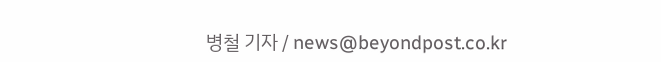병철 기자 / news@beyondpost.co.kr